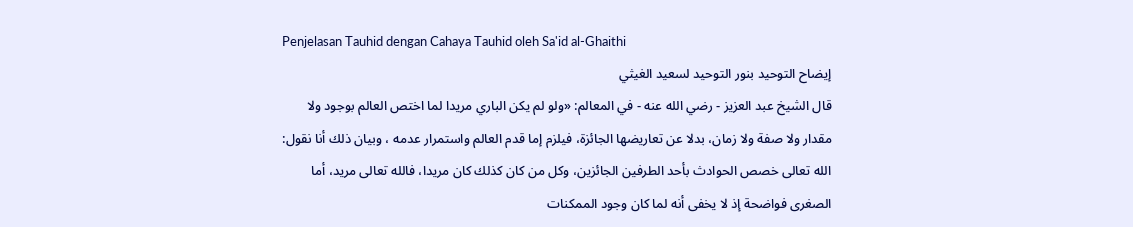Penjelasan Tauhid dengan Cahaya Tauhid oleh Sa'id al-Ghaithi
إيضاح التوحيد بنور التوحيد لسعيد الغيثي
قال الشيخ عبد العزيز - رضي الله عنه - في المعالم: «ولو لم يكن الباري مريدا لما اختص العالم بوجود ولا مقدار ولا صفة ولا زمان، بدلا عن تعاريضها الجائزة، فيلزم إما قدم العالم واستمرار عدمه ، وبيان ذلك أنا نقول: الله تعالى خصص الحوادث بأحد الطرفين الجائزين، وكل من كان كذلك كان مريدا، فالله تعالى مريد، أما الصغرى فواضحة إذ لا يخفى أنه لما كان وجود الممكنات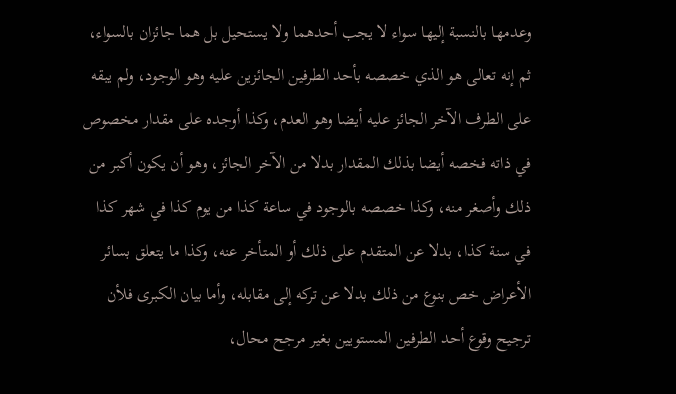وعدمها بالنسبة إليها سواء لا يجب أحدهما ولا يستحيل بل هما جائزان بالسواء، ثم إنه تعالى هو الذي خصصه بأحد الطرفين الجائزين عليه وهو الوجود، ولم يبقه على الطرف الآخر الجائز عليه أيضا وهو العدم، وكذا أوجده على مقدار مخصوص في ذاته فخصه أيضا بذلك المقدار بدلا من الآخر الجائز، وهو أن يكون أكبر من ذلك وأصغر منه، وكذا خصصه بالوجود في ساعة كذا من يوم كذا في شهر كذا في سنة كذا، بدلا عن المتقدم على ذلك أو المتأخر عنه، وكذا ما يتعلق بسائر الأعراض خص بنوع من ذلك بدلا عن تركه إلى مقابله، وأما بيان الكبرى فلأن ترجيح وقوع أحد الطرفين المستويين بغير مرجح محال،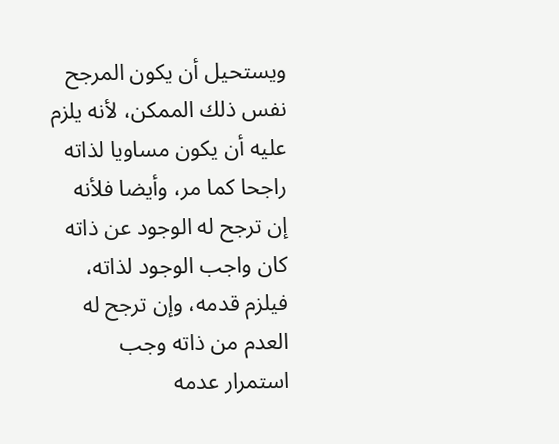ويستحيل أن يكون المرجح نفس ذلك الممكن، لأنه يلزم عليه أن يكون مساويا لذاته راجحا كما مر، وأيضا فلأنه إن ترجح له الوجود عن ذاته كان واجب الوجود لذاته، فيلزم قدمه، وإن ترجح له العدم من ذاته وجب استمرار عدمه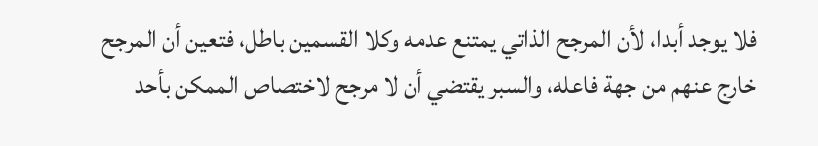فلا يوجد أبدا، لأن المرجح الذاتي يمتنع عدمه وكلا القسمين باطل، فتعين أن المرجح خارج عنهم من جهة فاعله، والسبر يقتضي أن لا مرجح لاختصاص الممكن بأحد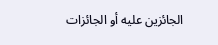الجائزين عليه أو الجائزات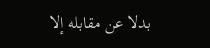بدلا عن مقابله إلا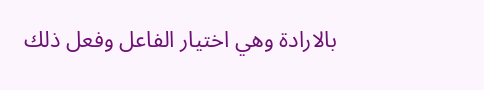بالارادة وهي اختيار الفاعل وفعل ذلك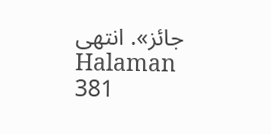جائز». انتهى
Halaman 381